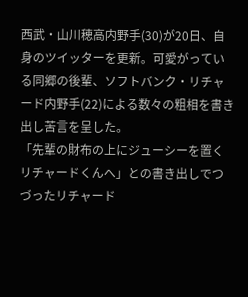西武・山川穂高内野手(30)が20日、自身のツイッターを更新。可愛がっている同郷の後輩、ソフトバンク・リチャード内野手(22)による数々の粗相を書き出し苦言を呈した。
「先輩の財布の上にジューシーを置くリチャードくんへ」との書き出しでつづったリチャード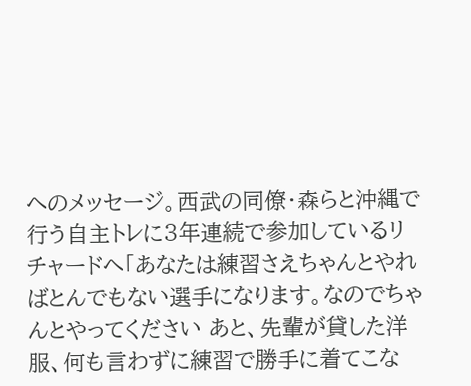へのメッセージ。西武の同僚・森らと沖縄で行う自主トレに3年連続で参加しているリチャードへ「あなたは練習さえちゃんとやればとんでもない選手になります。なのでちゃんとやってください あと、先輩が貸した洋服、何も言わずに練習で勝手に着てこな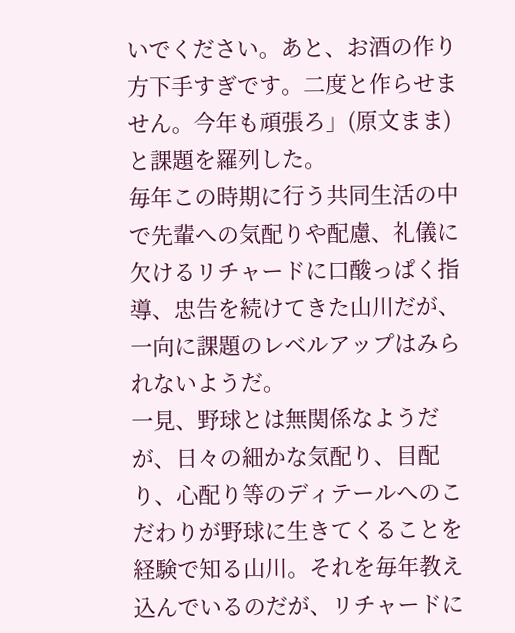いでください。あと、お酒の作り方下手すぎです。二度と作らせません。今年も頑張ろ」(原文まま)と課題を羅列した。
毎年この時期に行う共同生活の中で先輩への気配りや配慮、礼儀に欠けるリチャードに口酸っぱく指導、忠告を続けてきた山川だが、一向に課題のレベルアップはみられないようだ。
一見、野球とは無関係なようだが、日々の細かな気配り、目配り、心配り等のディテールへのこだわりが野球に生きてくることを経験で知る山川。それを毎年教え込んでいるのだが、リチャードに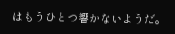はもうひとつ響かないようだ。